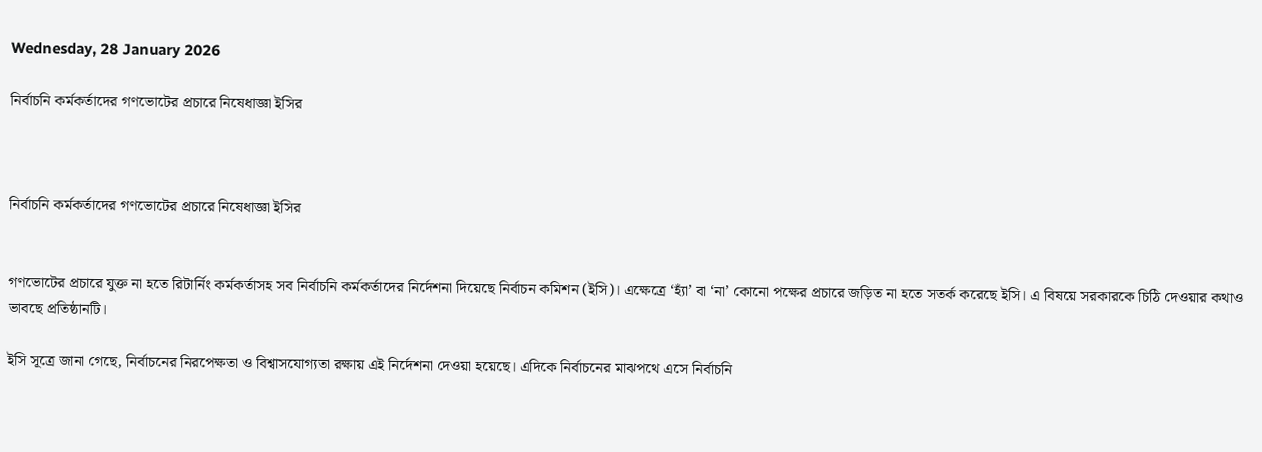Wednesday, 28 January 2026

নির্বাচনি কর্মকর্তাদের গণভোটের প্রচারে নিষেধাজ্ঞা ইসির



নির্বাচনি কর্মকর্তাদের গণভোটের প্রচারে নিষেধাজ্ঞা ইসির


গণভোটের প্রচারে যুক্ত না হতে রিটার্নিং কর্মকর্তাসহ সব নির্বাচনি কর্মকর্তাদের নির্দেশনা দিয়েছে নির্বাচন কমিশন (ইসি)। এক্ষেত্রে ‘হ্যাঁ’ বা ‘না’ কোনো পক্ষের প্রচারে জড়িত না হতে সতর্ক করেছে ইসি। এ বিষয়ে সরকারকে চিঠি দেওয়ার কথাও ভাবছে প্রতিষ্ঠানটি।

ইসি সূত্রে জানা গেছে, নির্বাচনের নিরপেক্ষতা ও বিশ্বাসযোগ্যতা রক্ষায় এই নির্দেশনা দেওয়া হয়েছে। এদিকে নির্বাচনের মাঝপথে এসে নির্বাচনি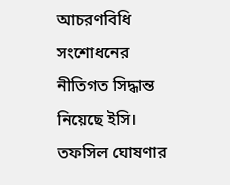আচরণবিধি সংশোধনের নীতিগত সিদ্ধান্ত নিয়েছে ইসি। তফসিল ঘোষণার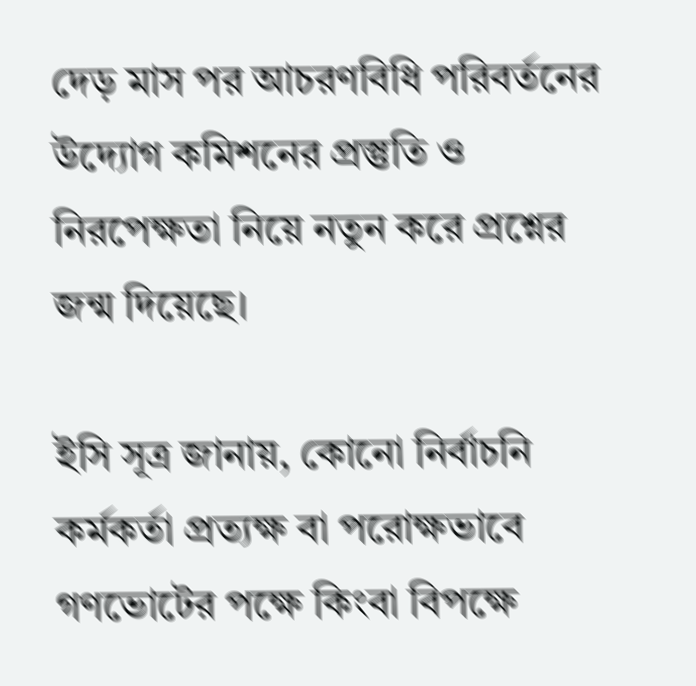দেড় মাস পর আচরণবিধি পরিবর্তনের উদ্যোগ কমিশনের প্রস্তুতি ও নিরপেক্ষতা নিয়ে নতুন করে প্রশ্নের জন্ম দিয়েছে।

ইসি সূত্র জানায়, কোনো নির্বাচনি কর্মকর্তা প্রত্যক্ষ বা পরোক্ষভাবে গণভোটের পক্ষে কিংবা বিপক্ষে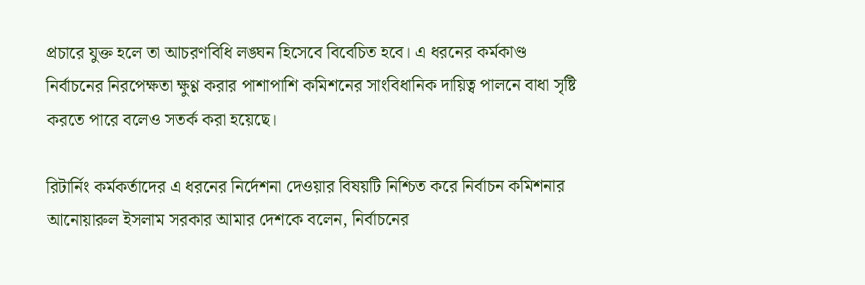প্রচারে যুক্ত হলে তা আচরণবিধি লঙ্ঘন হিসেবে বিবেচিত হবে। এ ধরনের কর্মকাণ্ড নির্বাচনের নিরপেক্ষতা ক্ষুণ্ণ করার পাশাপাশি কমিশনের সাংবিধানিক দায়িত্ব পালনে বাধা সৃষ্টি করতে পারে বলেও সতর্ক করা হয়েছে।

রিটার্নিং কর্মকর্তাদের এ ধরনের নির্দেশনা দেওয়ার বিষয়টি নিশ্চিত করে নির্বাচন কমিশনার আনোয়ারুল ইসলাম সরকার আমার দেশকে বলেন, নির্বাচনের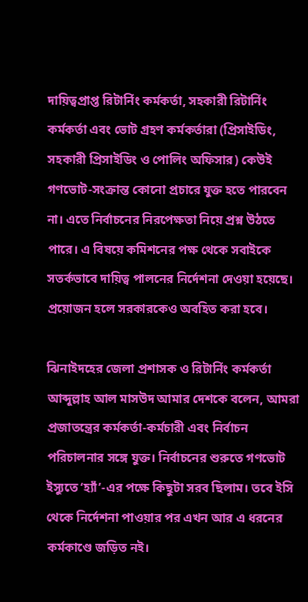দায়িত্বপ্রাপ্ত রিটার্নিং কর্মকর্তা, সহকারী রিটার্নিং কর্মকর্তা এবং ভোট গ্রহণ কর্মকর্তারা (প্রিসাইডিং, সহকারী প্রিসাইডিং ও পোলিং অফিসার) কেউই গণভোট-সংক্রান্ত কোনো প্রচারে যুক্ত হতে পারবেন না। এতে নির্বাচনের নিরপেক্ষতা নিয়ে প্রশ্ন উঠতে পারে। এ বিষয়ে কমিশনের পক্ষ থেকে সবাইকে সতর্কভাবে দায়িত্ব পালনের নির্দেশনা দেওয়া হয়েছে। প্রয়োজন হলে সরকারকেও অবহিত করা হবে।

ঝিনাইদহের জেলা প্রশাসক ও রিটার্নিং কর্মকর্তা আব্দুল্লাহ আল মাসউদ আমার দেশকে বলেন, আমরা প্রজাতন্ত্রের কর্মকর্তা-কর্মচারী এবং নির্বাচন পরিচালনার সঙ্গে যুক্ত। নির্বাচনের শুরুতে গণভোট ইস্যুতে ‘হ্যাঁ’-এর পক্ষে কিছুটা সরব ছিলাম। তবে ইসি থেকে নির্দেশনা পাওয়ার পর এখন আর এ ধরনের কর্মকাণ্ডে জড়িত নই।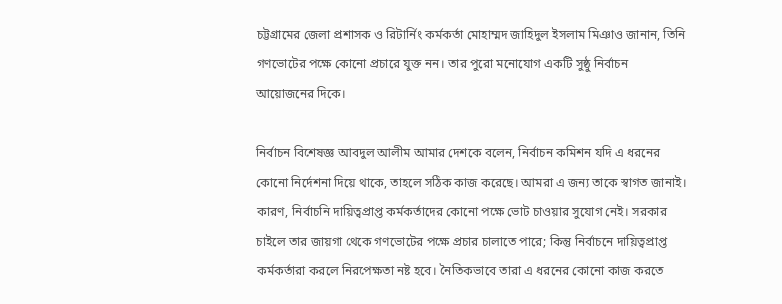চট্টগ্রামের জেলা প্রশাসক ও রিটার্নিং কর্মকর্তা মোহাম্মদ জাহিদুল ইসলাম মিঞাও জানান, তিনি গণভোটের পক্ষে কোনো প্রচারে যুক্ত নন। তার পুরো মনোযোগ একটি সুষ্ঠু নির্বাচন আয়োজনের দিকে।

নির্বাচন বিশেষজ্ঞ আবদুল আলীম আমার দেশকে বলেন, নির্বাচন কমিশন যদি এ ধরনের কোনো নির্দেশনা দিয়ে থাকে, তাহলে সঠিক কাজ করেছে। আমরা এ জন্য তাকে স্বাগত জানাই। কারণ, নির্বাচনি দায়িত্বপ্রাপ্ত কর্মকর্তাদের কোনো পক্ষে ভোট চাওয়ার সুযোগ নেই। সরকার চাইলে তার জায়গা থেকে গণভোটের পক্ষে প্রচার চালাতে পারে; কিন্তু নির্বাচনে দায়িত্বপ্রাপ্ত কর্মকর্তারা করলে নিরপেক্ষতা নষ্ট হবে। নৈতিকভাবে তারা এ ধরনের কোনো কাজ করতে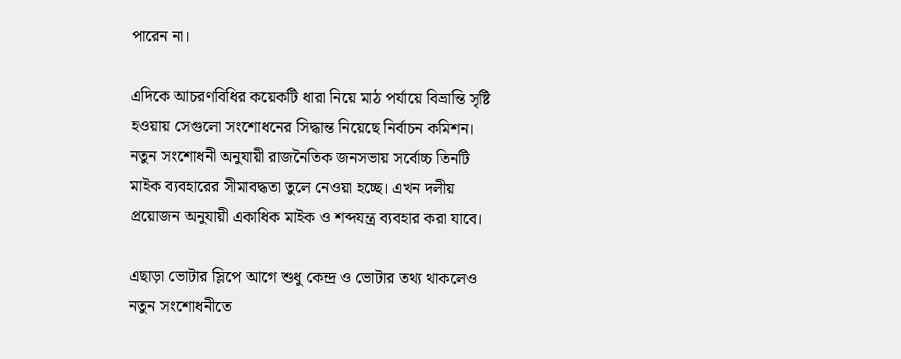পারেন না।

এদিকে আচরণবিধির কয়েকটি ধারা নিয়ে মাঠ পর্যায়ে বিভ্রান্তি সৃষ্টি হওয়ায় সেগুলো সংশোধনের সিদ্ধান্ত নিয়েছে নির্বাচন কমিশন। নতুন সংশোধনী অনুযায়ী রাজনৈতিক জনসভায় সর্বোচ্চ তিনটি মাইক ব্যবহারের সীমাবদ্ধতা তুলে নেওয়া হচ্ছে। এখন দলীয় প্রয়োজন অনুযায়ী একাধিক মাইক ও শব্দযন্ত্র ব্যবহার করা যাবে।

এছাড়া ভোটার স্লিপে আগে শুধু কেন্দ্র ও ভোটার তথ্য থাকলেও নতুন সংশোধনীতে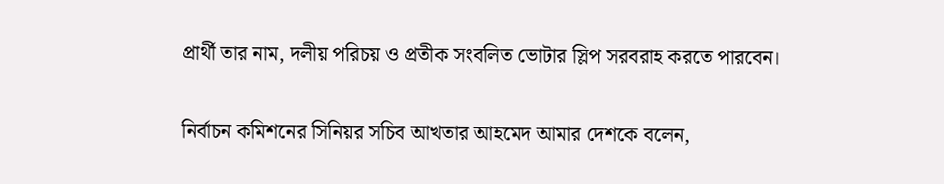প্রার্থী তার নাম, দলীয় পরিচয় ও প্রতীক সংবলিত ভোটার স্লিপ সরবরাহ করতে পারবেন।

নির্বাচন কমিশনের সিনিয়র সচিব আখতার আহমেদ আমার দেশকে বলেন,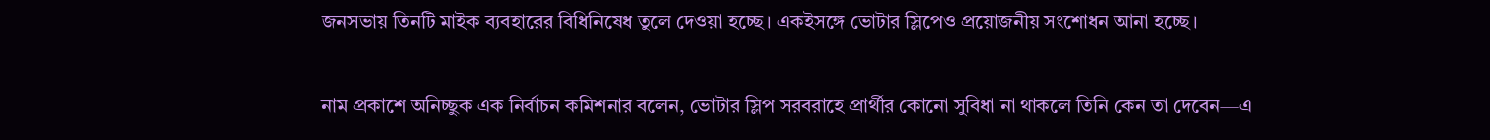জনসভায় তিনটি মাইক ব্যবহারের বিধিনিষেধ তুলে দেওয়া হচ্ছে। একইসঙ্গে ভোটার স্লিপেও প্রয়োজনীয় সংশোধন আনা হচ্ছে।

নাম প্রকাশে অনিচ্ছুক এক নির্বাচন কমিশনার বলেন, ভোটার স্লিপ সরবরাহে প্রার্থীর কোনো সুবিধা না থাকলে তিনি কেন তা দেবেন—এ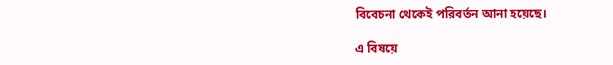বিবেচনা থেকেই পরিবর্তন আনা হয়েছে।

এ বিষয়ে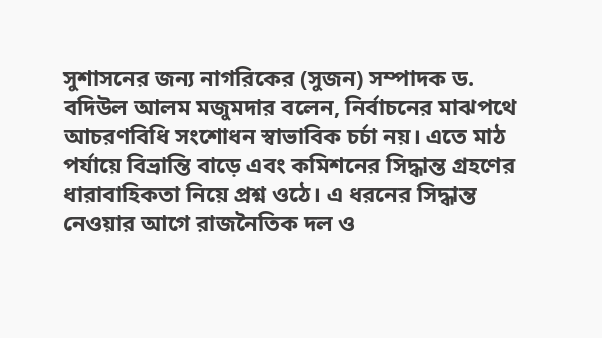সুশাসনের জন্য নাগরিকের (সুজন) সম্পাদক ড. বদিউল আলম মজুমদার বলেন, নির্বাচনের মাঝপথে আচরণবিধি সংশোধন স্বাভাবিক চর্চা নয়। এতে মাঠ পর্যায়ে বিভ্রান্তি বাড়ে এবং কমিশনের সিদ্ধান্ত গ্রহণের ধারাবাহিকতা নিয়ে প্রশ্ন ওঠে। এ ধরনের সিদ্ধান্ত নেওয়ার আগে রাজনৈতিক দল ও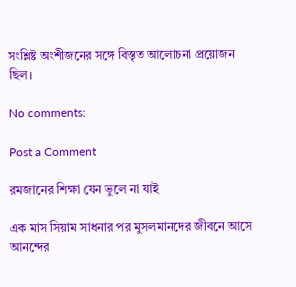সংশ্লিষ্ট অংশীজনের সঙ্গে বিস্তৃত আলোচনা প্রয়োজন ছিল।

No comments:

Post a Comment

রমজানের শিক্ষা যেন ভুলে না যাই

এক মাস সিয়াম সাধনার পর মুসলমানদের জীবনে আসে আনন্দের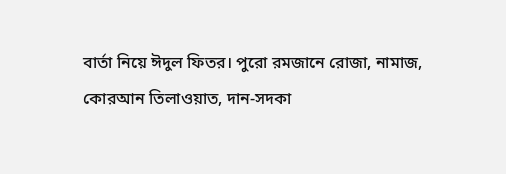বার্তা নিয়ে ঈদুল ফিতর। পুরো রমজানে রোজা, নামাজ, কোরআন তিলাওয়াত, দান-সদকা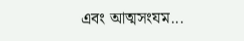এবং আত্মসংযম...